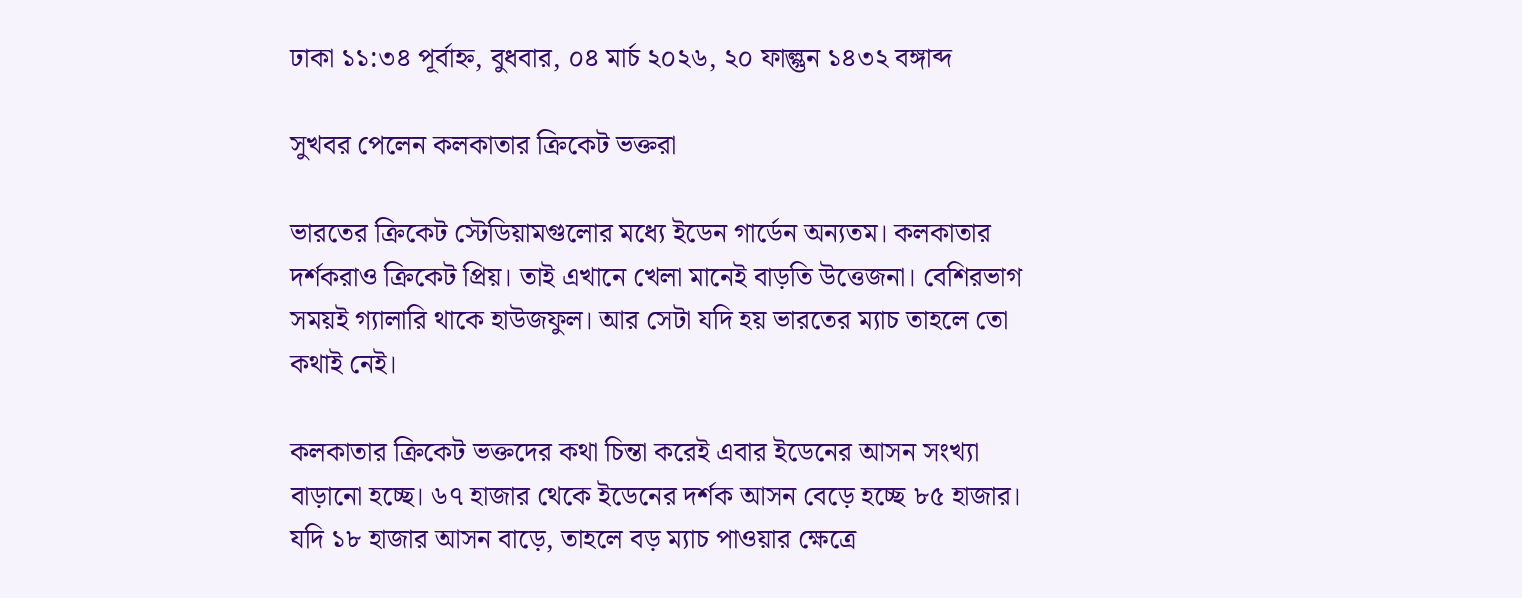ঢাকা ১১:৩৪ পূর্বাহ্ন, বুধবার, ০৪ মার্চ ২০২৬, ২০ ফাল্গুন ১৪৩২ বঙ্গাব্দ

সুখবর পেলেন কলকাতার ক্রিকেট ভক্তরা

ভারতের ক্রিকেট স্টেডিয়ামগুলোর মধ্যে ইডেন গার্ডেন অন্যতম। কলকাতার দর্শকরাও ক্রিকেট প্রিয়। তাই এখানে খেলা মানেই বাড়তি উত্তেজনা। বেশিরভাগ সময়ই গ্যালারি থাকে হাউজফুল। আর সেটা যদি হয় ভারতের ম্যাচ তাহলে তো কথাই নেই।

কলকাতার ক্রিকেট ভক্তদের কথা চিন্তা করেই এবার ইডেনের আসন সংখ্যা বাড়ানো হচ্ছে। ৬৭ হাজার থেকে ইডেনের দর্শক আসন বেড়ে হচ্ছে ৮৫ হাজার। যদি ১৮ হাজার আসন বাড়ে, তাহলে বড় ম্যাচ পাওয়ার ক্ষেত্রে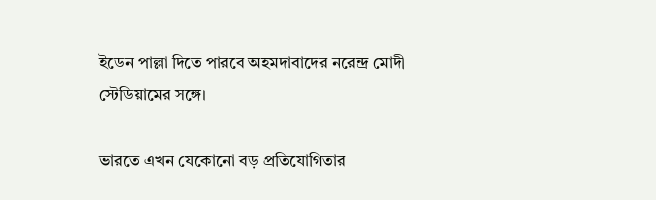ইডেন পাল্লা দিতে পারবে অহমদাবাদের নরেন্দ্র মোদী স্টেডিয়ামের সঙ্গে।

ভারতে এখন যেকোনো বড় প্রতিযোগিতার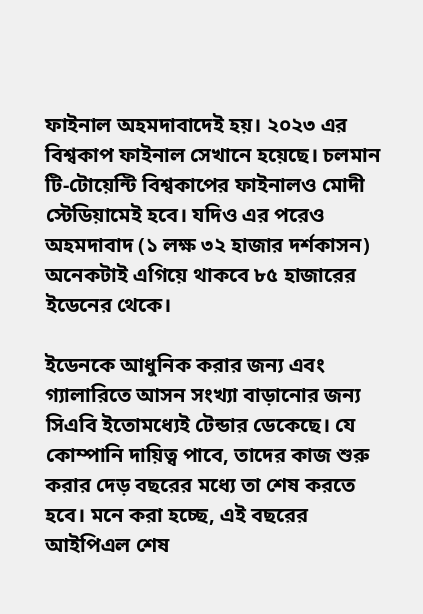ফাইনাল অহমদাবাদেই হয়। ২০২৩ এর বিশ্বকাপ ফাইনাল সেখানে হয়েছে। চলমান টি-টোয়েন্টি বিশ্বকাপের ফাইনালও মোদী স্টেডিয়ামেই হবে। যদিও এর পরেও অহমদাবাদ (১ লক্ষ ৩২ হাজার দর্শকাসন) অনেকটাই এগিয়ে থাকবে ৮৫ হাজারের ইডেনের থেকে।

ইডেনকে আধুনিক করার জন্য এবং গ্যালারিতে আসন সংখ্যা বাড়ানোর জন্য সিএবি ইতোমধ্যেই টেন্ডার ডেকেছে। যে কোম্পানি দায়িত্ব পাবে, তাদের কাজ শুরু করার দেড় বছরের মধ্যে তা শেষ করতে হবে। মনে করা হচ্ছে, এই বছরের আইপিএল শেষ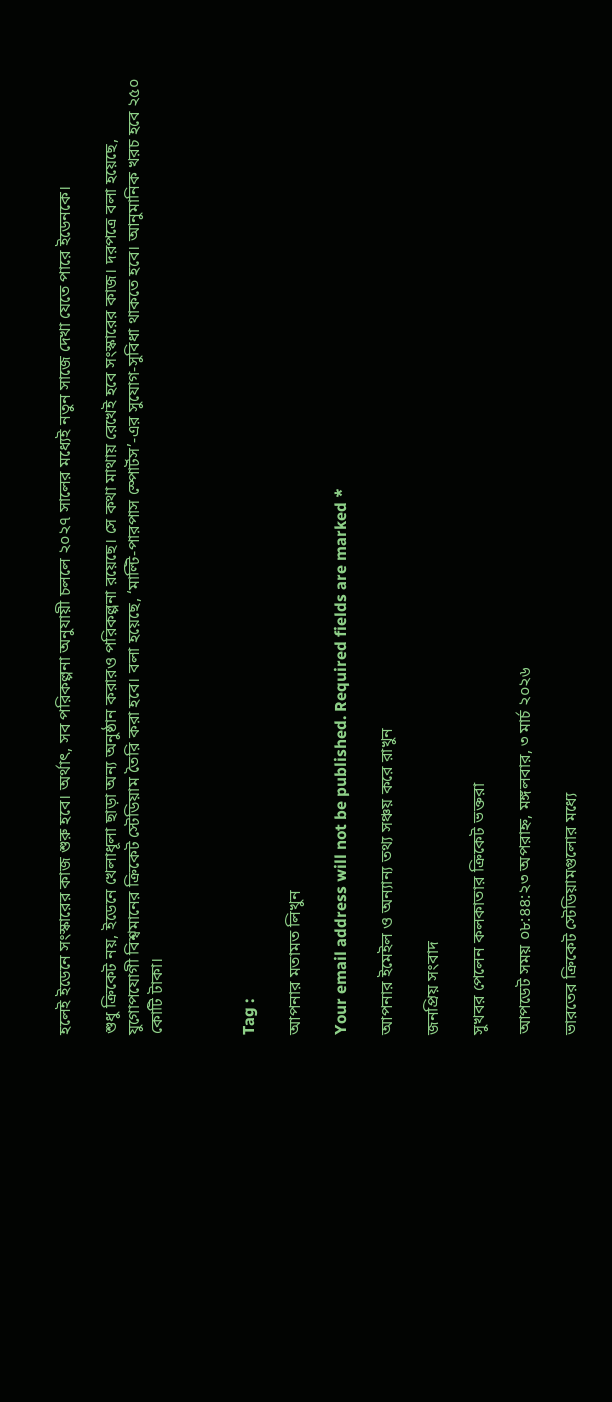হলেই ইডেনে সংস্কারের কাজ শুরু হবে। অর্থাৎ, সব পরিকল্পনা অনুযায়ী চললে ২০২৭ সালের মধ্যেই নতুন সাজে দেখা যেতে পারে ইডেনকে।

শুধু ক্রিকেট নয়, ইডেনে খেলাধূলা ছাড়া অন্য অনুষ্ঠান করারও পরিকল্পনা রয়েছে। সে কথা মাথায় রেখেই হবে সংস্কারের কাজ। দরপত্রে বলা হয়েছে, যুগোপযোগী বিশ্বমানের ক্রিকেট স্টেডিয়াম তৈরি করা হবে। বলা হয়েছে, ‘মাল্টি-পারপাস স্পোর্টস’-এর সুযোগ-সুবিধা থাকতে হবে। আনুমানিক খরচ হবে ২৫০ কোটি টাকা।



Tag :

আপনার মতামত লিখুন

Your email address will not be published. Required fields are marked *

আপনার ইমেইল ও অন্যান্য তথ্য সঞ্চয় করে রাখুন

জনপ্রিয় সংবাদ

সুখবর পেলেন কলকাতার ক্রিকেট ভক্তরা

আপডেট সময় ০৮:৪৪:২৩ অপরাহ্ন, মঙ্গলবার, ৩ মার্চ ২০২৬

ভারতের ক্রিকেট স্টেডিয়ামগুলোর মধ্যে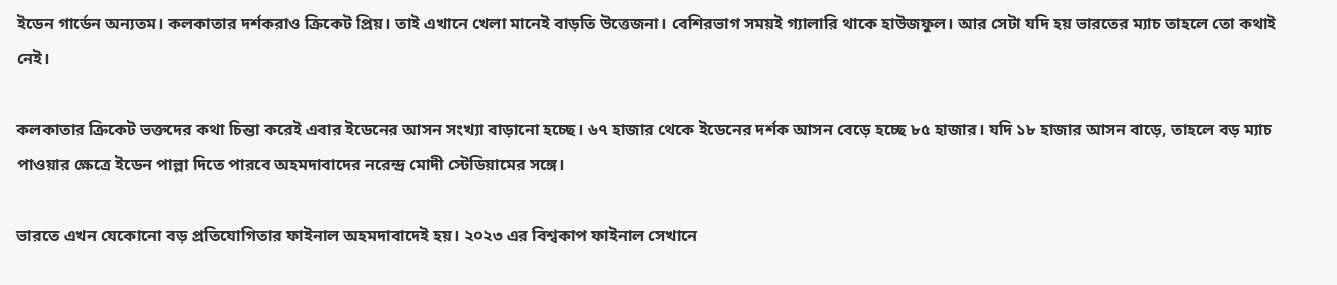ইডেন গার্ডেন অন্যতম। কলকাতার দর্শকরাও ক্রিকেট প্রিয়। তাই এখানে খেলা মানেই বাড়তি উত্তেজনা। বেশিরভাগ সময়ই গ্যালারি থাকে হাউজফুল। আর সেটা যদি হয় ভারতের ম্যাচ তাহলে তো কথাই নেই।

কলকাতার ক্রিকেট ভক্তদের কথা চিন্তা করেই এবার ইডেনের আসন সংখ্যা বাড়ানো হচ্ছে। ৬৭ হাজার থেকে ইডেনের দর্শক আসন বেড়ে হচ্ছে ৮৫ হাজার। যদি ১৮ হাজার আসন বাড়ে, তাহলে বড় ম্যাচ পাওয়ার ক্ষেত্রে ইডেন পাল্লা দিতে পারবে অহমদাবাদের নরেন্দ্র মোদী স্টেডিয়ামের সঙ্গে।

ভারতে এখন যেকোনো বড় প্রতিযোগিতার ফাইনাল অহমদাবাদেই হয়। ২০২৩ এর বিশ্বকাপ ফাইনাল সেখানে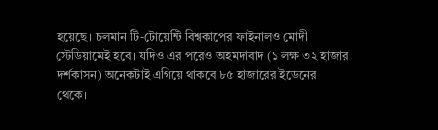হয়েছে। চলমান টি-টোয়েন্টি বিশ্বকাপের ফাইনালও মোদী স্টেডিয়ামেই হবে। যদিও এর পরেও অহমদাবাদ (১ লক্ষ ৩২ হাজার দর্শকাসন) অনেকটাই এগিয়ে থাকবে ৮৫ হাজারের ইডেনের থেকে।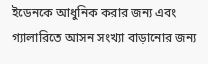ইডেনকে আধুনিক করার জন্য এবং গ্যালারিতে আসন সংখ্যা বাড়ানোর জন্য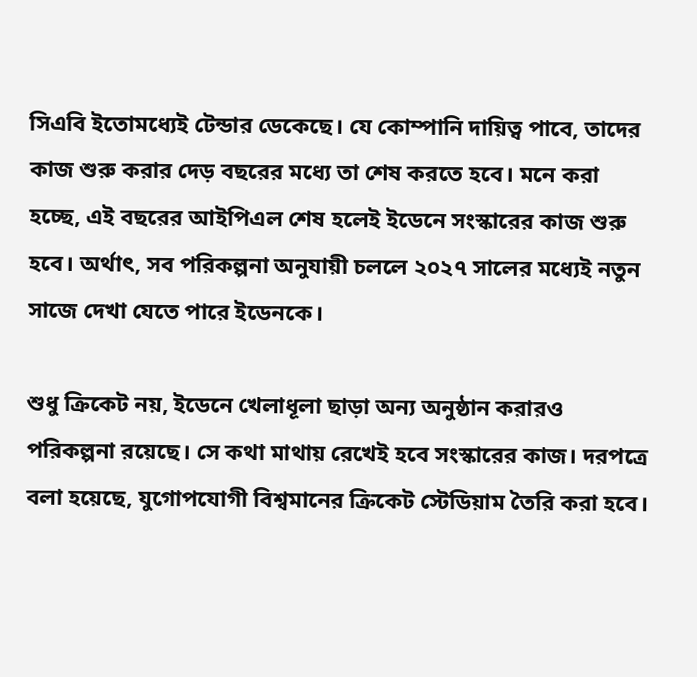সিএবি ইতোমধ্যেই টেন্ডার ডেকেছে। যে কোম্পানি দায়িত্ব পাবে, তাদের কাজ শুরু করার দেড় বছরের মধ্যে তা শেষ করতে হবে। মনে করা হচ্ছে, এই বছরের আইপিএল শেষ হলেই ইডেনে সংস্কারের কাজ শুরু হবে। অর্থাৎ, সব পরিকল্পনা অনুযায়ী চললে ২০২৭ সালের মধ্যেই নতুন সাজে দেখা যেতে পারে ইডেনকে।

শুধু ক্রিকেট নয়, ইডেনে খেলাধূলা ছাড়া অন্য অনুষ্ঠান করারও পরিকল্পনা রয়েছে। সে কথা মাথায় রেখেই হবে সংস্কারের কাজ। দরপত্রে বলা হয়েছে, যুগোপযোগী বিশ্বমানের ক্রিকেট স্টেডিয়াম তৈরি করা হবে।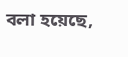বলা হয়েছে,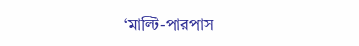‘মাল্টি-পারপাস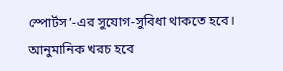স্পোর্টস’-এর সুযোগ-সুবিধা থাকতে হবে। আনুমানিক খরচ হবে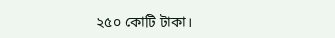২৫০ কোটি টাকা।